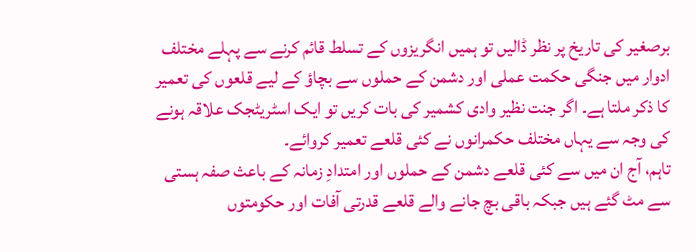برصغیر کی تاریخ پر نظر ڈالیں تو ہمیں انگریزوں کے تسلط قائم کرنے سے پہلے مختلف ادوار میں جنگی حکمت عملی اور دشمن کے حملوں سے بچاؤ کے لیے قلعوں کی تعمیر کا ذکر ملتا ہے۔ اگر جنت نظیر وادی کشمیر کی بات کریں تو ایک اسٹریٹجک علاقہ ہونے کی وجہ سے یہاں مختلف حکمرانوں نے کئی قلعے تعمیر کروائے۔
تاہم، آج ان میں سے کئی قلعے دشمن کے حملوں اور امتدادِ زمانہ کے باعث صفہ ہستی سے مٹ گئے ہیں جبکہ باقی بچ جانے والے قلعے قدرتی آفات اور حکومتوں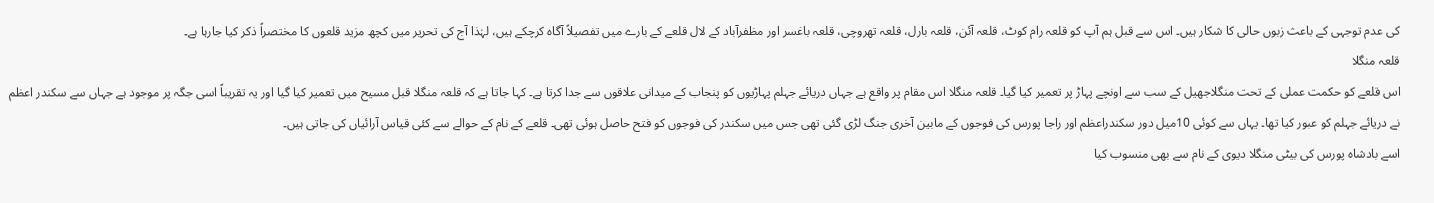کی عدم توجہی کے باعث زبوں حالی کا شکار ہیں۔ اس سے قبل ہم آپ کو قلعہ رام کوٹ، قلعہ آئن، قلعہ بارل، قلعہ تھروچی، قلعہ باغسر اور مظفرآباد کے لال قلعے کے بارے میں تفصیلاً آگاہ کرچکے ہیں، لہٰذا آج کی تحریر میں کچھ مزید قلعوں کا مختصراً ذکر کیا جارہا ہے۔
قلعہ منگلا
اس قلعے کو حکمت عملی کے تحت منگلاجھیل کے سب سے اونچے پہاڑ پر تعمیر کیا گیا۔ قلعہ منگلا اس مقام پر واقع ہے جہاں دریائے جہلم پہاڑیوں کو پنجاب کے میدانی علاقوں سے جدا کرتا ہے۔ کہا جاتا ہے کہ قلعہ منگلا قبل مسیح میں تعمیر کیا گیا اور یہ تقریباً اسی جگہ پر موجود ہے جہاں سے سکندر اعظم نے دریائے جہلم کو عبور کیا تھا۔ یہاں سے کوئی 10میل دور سکندراعظم اور راجا پورس کی فوجوں کے مابین آخری جنگ لڑی گئی تھی جس میں سکندر کی فوجوں کو فتح حاصل ہوئی تھی۔ قلعے کے نام کے حوالے سے کئی قیاس آرائیاں کی جاتی ہیں۔
اسے بادشاہ پورس کی بیٹی منگلا دیوی کے نام سے بھی منسوب کیا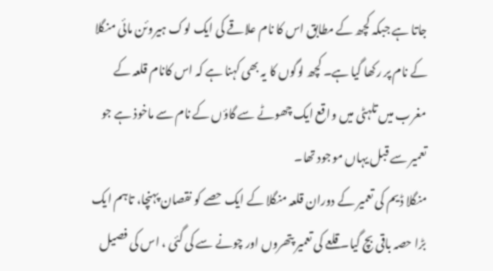جاتا ہے جبکہ کچھ کے مطابق اس کا نام علاقے کی ایک لوک ہیروئن مائی منگلا کے نام پر رکھا گیا ہے۔ کچھ لوگوں کا یہ بھی کہنا ہے کہ اس کانام قلعہ کے مغرب میں تلہٹی میں واقع ایک چھوٹے سے گاؤں کے نام سے ماخوذ ہے جو تعمیر سے قبل یہاں موجود تھا۔
منگلا ڈیم کی تعمیر کے دوران قلعہ منگلا کے ایک حصے کو نقصان پہنچا، تاہم ایک بڑا حصہ باقی بچ گیا۔ قلعے کی تعمیر پتھروں اور چونے سے کی گئی ، اس کی فصیل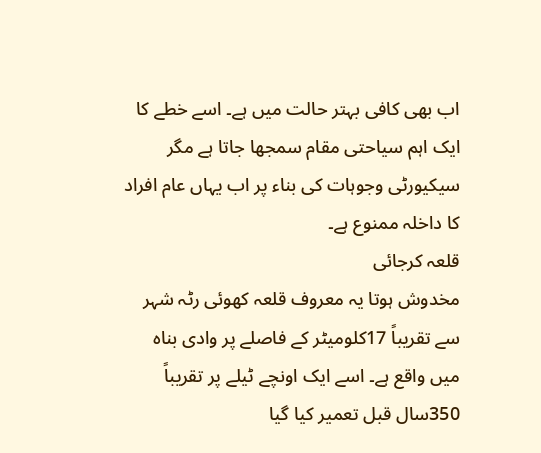اب بھی کافی بہتر حالت میں ہے۔ اسے خطے کا ایک اہم سیاحتی مقام سمجھا جاتا ہے مگر سیکیورٹی وجوہات کی بناء پر اب یہاں عام افراد کا داخلہ ممنوع ہے۔
قلعہ کرجائی
مخدوش ہوتا یہ معروف قلعہ کھوئی رٹہ شہر سے تقریباً 17کلومیٹر کے فاصلے پر وادی بناہ میں واقع ہے۔ اسے ایک اونچے ٹیلے پر تقریباً 350سال قبل تعمیر کیا گیا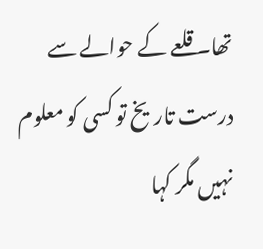تھا۔ قلعے کے حوالے سے درست تاریخ تو کسی کو معلوم نہیں مگر کہا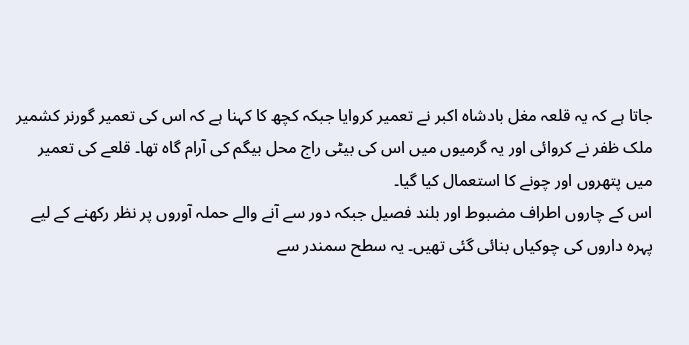جاتا ہے کہ یہ قلعہ مغل بادشاہ اکبر نے تعمیر کروایا جبکہ کچھ کا کہنا ہے کہ اس کی تعمیر گورنر کشمیر ملک ظفر نے کروائی اور یہ گرمیوں میں اس کی بیٹی راج محل بیگم کی آرام گاہ تھا۔ قلعے کی تعمیر میں پتھروں اور چونے کا استعمال کیا گیا۔
اس کے چاروں اطراف مضبوط اور بلند فصیل جبکہ دور سے آنے والے حملہ آوروں پر نظر رکھنے کے لیے پہرہ داروں کی چوکیاں بنائی گئی تھیں۔ یہ سطح سمندر سے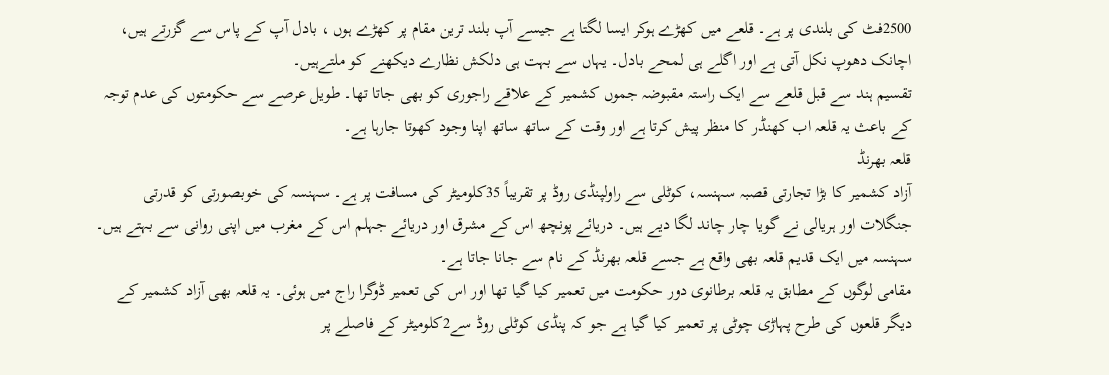2500فٹ کی بلندی پر ہے۔ قلعے میں کھڑے ہوکر ایسا لگتا ہے جیسے آپ بلند ترین مقام پر کھڑے ہوں ، بادل آپ کے پاس سے گزرتے ہیں، اچانک دھوپ نکل آتی ہے اور اگلے ہی لمحے بادل۔ یہاں سے بہت ہی دلکش نظارے دیکھنے کو ملتےہیں۔
تقسیم ہند سے قبل قلعے سے ایک راستہ مقبوضہ جموں کشمیر کے علاقے راجوری کو بھی جاتا تھا۔ طویل عرصے سے حکومتوں کی عدم توجہ کے باعث یہ قلعہ اب کھنڈر کا منظر پیش کرتا ہے اور وقت کے ساتھ ساتھ اپنا وجود کھوتا جارہا ہے۔
قلعہ بھرنڈ
آزاد کشمیر کا بڑا تجارتی قصبہ سہنسہ، کوٹلی سے راولپنڈی روڈ پر تقریباً 35کلومیٹر کی مسافت پر ہے۔ سہنسہ کی خوبصورتی کو قدرتی جنگلات اور ہریالی نے گویا چار چاند لگا دیے ہیں۔ دریائے پونچھ اس کے مشرق اور دریائے جہلم اس کے مغرب میں اپنی روانی سے بہتے ہیں۔ سہنسہ میں ایک قدیم قلعہ بھی واقع ہے جسے قلعہ بھرنڈ کے نام سے جانا جاتا ہے۔
مقامی لوگوں کے مطابق یہ قلعہ برطانوی دور حکومت میں تعمیر کیا گیا تھا اور اس کی تعمیر ڈوگرا راج میں ہوئی۔ یہ قلعہ بھی آزاد کشمیر کے دیگر قلعوں کی طرح پہاڑی چوٹی پر تعمیر کیا گیا ہے جو کہ پنڈی کوٹلی روڈ سے2کلومیٹر کے فاصلے پر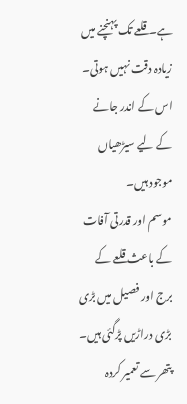ہے۔ قلعے تک پہنچنے میں زیادہ دقت نہیں ہوتی۔ اس کے اندر جانے کے لیے سیڑھیاں موجود ہیں۔
موسم اور قدرتی آفات کے باعث قلعے کے برج اور فصیل میں بڑی بڑی دراڑیں پڑگئی ہیں۔ پتھر سے تعمیر کردہ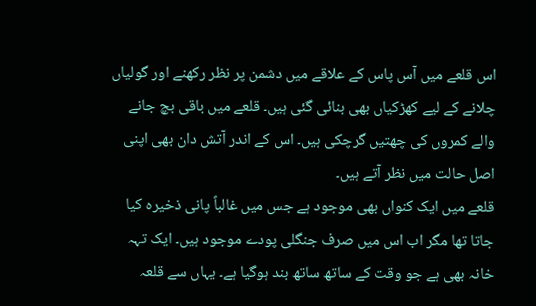اس قلعے میں آس پاس کے علاقے میں دشمن پر نظر رکھنے اور گولیاں چلانے کے لیے کھڑکیاں بھی بنائی گئی ہیں۔ قلعے میں باقی بچ جانے والے کمروں کی چھتیں گرچکی ہیں۔ اس کے اندر آتش دان بھی اپنی اصل حالت میں نظر آتے ہیں۔
قلعے میں ایک کنواں بھی موجود ہے جس میں غالباً پانی ذخیرہ کیا جاتا تھا مگر اب اس میں صرف جنگلی پودے موجود ہیں۔ ایک تہہ خانہ بھی ہے جو وقت کے ساتھ ساتھ بند ہوگیا ہے۔ یہاں سے قلعہ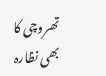تھروچی کا بھی نظارہ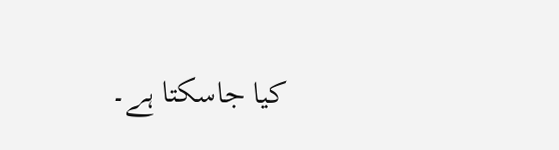کیا جاسکتا ہے۔